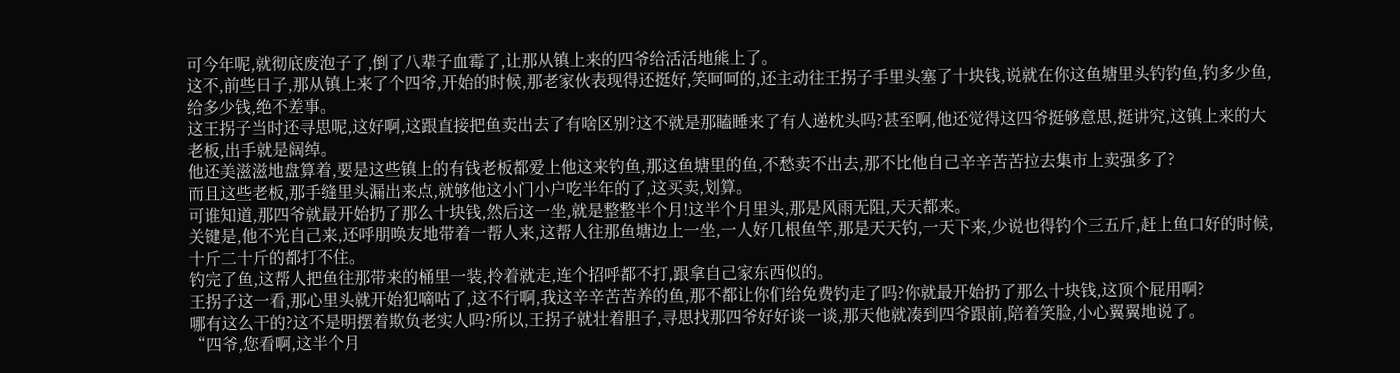可今年呢,就彻底废泡子了,倒了八辈子血霉了,让那从镇上来的四爷给活活地熊上了。
这不,前些日子,那从镇上来了个四爷,开始的时候,那老家伙表现得还挺好,笑呵呵的,还主动往王拐子手里头塞了十块钱,说就在你这鱼塘里头钓钓鱼,钓多少鱼,给多少钱,绝不差事。
这王拐子当时还寻思呢,这好啊,这跟直接把鱼卖出去了有啥区别?这不就是那瞌睡来了有人递枕头吗?甚至啊,他还觉得这四爷挺够意思,挺讲究,这镇上来的大老板,出手就是阔绰。
他还美滋滋地盘算着,要是这些镇上的有钱老板都爱上他这来钓鱼,那这鱼塘里的鱼,不愁卖不出去,那不比他自己辛辛苦苦拉去集市上卖强多了?
而且这些老板,那手缝里头漏出来点,就够他这小门小户吃半年的了,这买卖,划算。
可谁知道,那四爷就最开始扔了那么十块钱,然后这一坐,就是整整半个月!这半个月里头,那是风雨无阻,天天都来。
关键是,他不光自己来,还呼朋唤友地带着一帮人来,这帮人往那鱼塘边上一坐,一人好几根鱼竿,那是天天钓,一天下来,少说也得钓个三五斤,赶上鱼口好的时候,十斤二十斤的都打不住。
钓完了鱼,这帮人把鱼往那带来的桶里一装,拎着就走,连个招呼都不打,跟拿自己家东西似的。
王拐子这一看,那心里头就开始犯嘀咕了,这不行啊,我这辛辛苦苦养的鱼,那不都让你们给免费钓走了吗?你就最开始扔了那么十块钱,这顶个屁用啊?
哪有这么干的?这不是明摆着欺负老实人吗?所以,王拐子就壮着胆子,寻思找那四爷好好谈一谈,那天他就凑到四爷跟前,陪着笑脸,小心翼翼地说了。
“四爷,您看啊,这半个月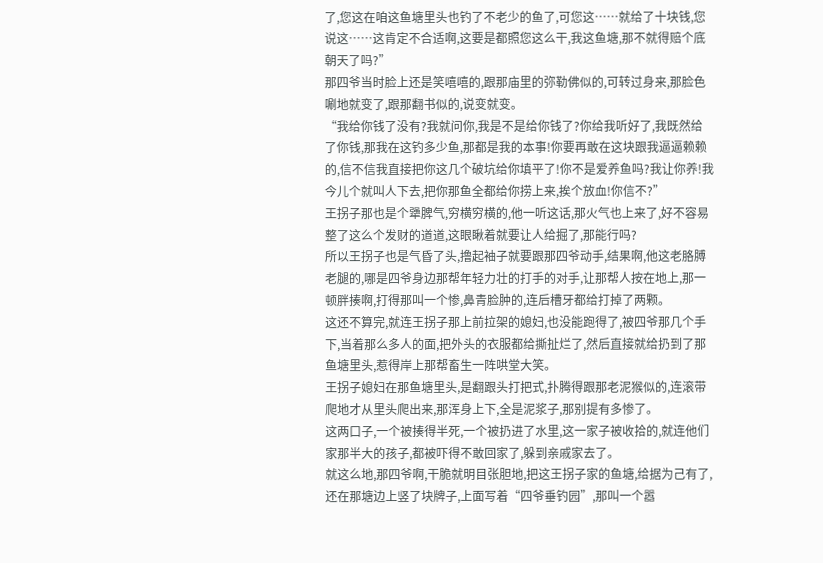了,您这在咱这鱼塘里头也钓了不老少的鱼了,可您这……就给了十块钱,您说这……这肯定不合适啊,这要是都照您这么干,我这鱼塘,那不就得赔个底朝天了吗?”
那四爷当时脸上还是笑嘻嘻的,跟那庙里的弥勒佛似的,可转过身来,那脸色唰地就变了,跟那翻书似的,说变就变。
“我给你钱了没有?我就问你,我是不是给你钱了?你给我听好了,我既然给了你钱,那我在这钓多少鱼,那都是我的本事!你要再敢在这块跟我逼逼赖赖的,信不信我直接把你这几个破坑给你填平了!你不是爱养鱼吗?我让你养!我今儿个就叫人下去,把你那鱼全都给你捞上来,挨个放血!你信不?”
王拐子那也是个犟脾气,穷横穷横的,他一听这话,那火气也上来了,好不容易整了这么个发财的道道,这眼瞅着就要让人给掘了,那能行吗?
所以王拐子也是气昏了头,撸起袖子就要跟那四爷动手,结果啊,他这老胳膊老腿的,哪是四爷身边那帮年轻力壮的打手的对手,让那帮人按在地上,那一顿胖揍啊,打得那叫一个惨,鼻青脸肿的,连后槽牙都给打掉了两颗。
这还不算完,就连王拐子那上前拉架的媳妇,也没能跑得了,被四爷那几个手下,当着那么多人的面,把外头的衣服都给撕扯烂了,然后直接就给扔到了那鱼塘里头,惹得岸上那帮畜生一阵哄堂大笑。
王拐子媳妇在那鱼塘里头,是翻跟头打把式,扑腾得跟那老泥猴似的,连滚带爬地才从里头爬出来,那浑身上下,全是泥浆子,那别提有多惨了。
这两口子,一个被揍得半死,一个被扔进了水里,这一家子被收拾的,就连他们家那半大的孩子,都被吓得不敢回家了,躲到亲戚家去了。
就这么地,那四爷啊,干脆就明目张胆地,把这王拐子家的鱼塘,给据为己有了,还在那塘边上竖了块牌子,上面写着“四爷垂钓园”,那叫一个嚣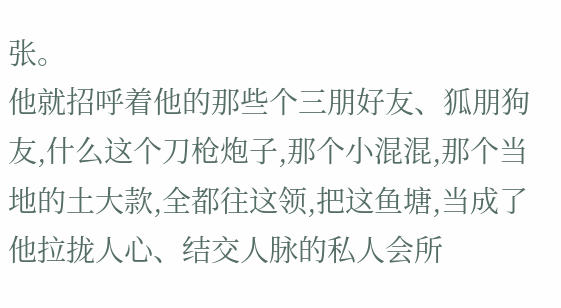张。
他就招呼着他的那些个三朋好友、狐朋狗友,什么这个刀枪炮子,那个小混混,那个当地的土大款,全都往这领,把这鱼塘,当成了他拉拢人心、结交人脉的私人会所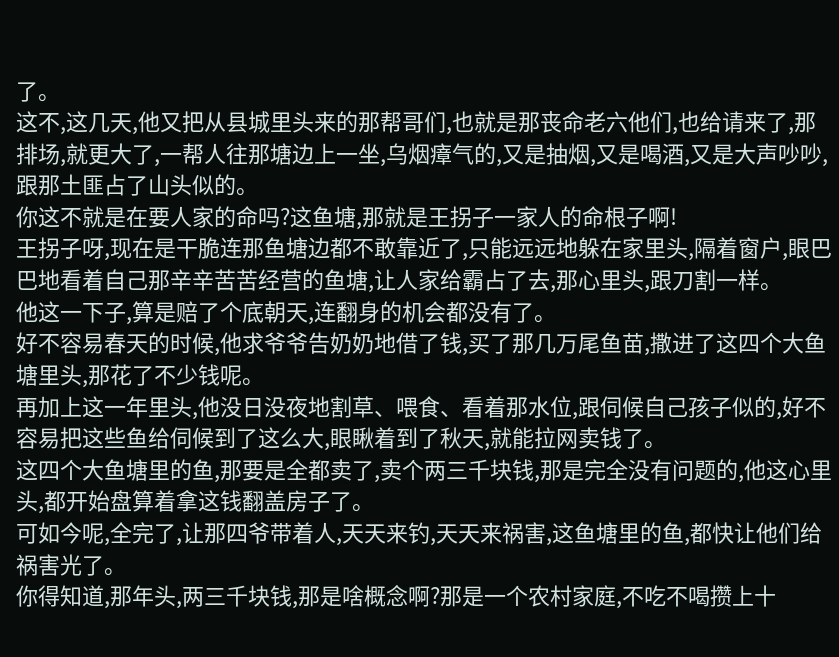了。
这不,这几天,他又把从县城里头来的那帮哥们,也就是那丧命老六他们,也给请来了,那排场,就更大了,一帮人往那塘边上一坐,乌烟瘴气的,又是抽烟,又是喝酒,又是大声吵吵,跟那土匪占了山头似的。
你这不就是在要人家的命吗?这鱼塘,那就是王拐子一家人的命根子啊!
王拐子呀,现在是干脆连那鱼塘边都不敢靠近了,只能远远地躲在家里头,隔着窗户,眼巴巴地看着自己那辛辛苦苦经营的鱼塘,让人家给霸占了去,那心里头,跟刀割一样。
他这一下子,算是赔了个底朝天,连翻身的机会都没有了。
好不容易春天的时候,他求爷爷告奶奶地借了钱,买了那几万尾鱼苗,撒进了这四个大鱼塘里头,那花了不少钱呢。
再加上这一年里头,他没日没夜地割草、喂食、看着那水位,跟伺候自己孩子似的,好不容易把这些鱼给伺候到了这么大,眼瞅着到了秋天,就能拉网卖钱了。
这四个大鱼塘里的鱼,那要是全都卖了,卖个两三千块钱,那是完全没有问题的,他这心里头,都开始盘算着拿这钱翻盖房子了。
可如今呢,全完了,让那四爷带着人,天天来钓,天天来祸害,这鱼塘里的鱼,都快让他们给祸害光了。
你得知道,那年头,两三千块钱,那是啥概念啊?那是一个农村家庭,不吃不喝攒上十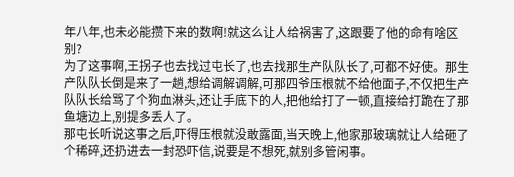年八年,也未必能攒下来的数啊!就这么让人给祸害了,这跟要了他的命有啥区别?
为了这事啊,王拐子也去找过屯长了,也去找那生产队队长了,可都不好使。那生产队队长倒是来了一趟,想给调解调解,可那四爷压根就不给他面子,不仅把生产队队长给骂了个狗血淋头,还让手底下的人,把他给打了一顿,直接给打跪在了那鱼塘边上,别提多丢人了。
那屯长听说这事之后,吓得压根就没敢露面,当天晚上,他家那玻璃就让人给砸了个稀碎,还扔进去一封恐吓信,说要是不想死,就别多管闲事。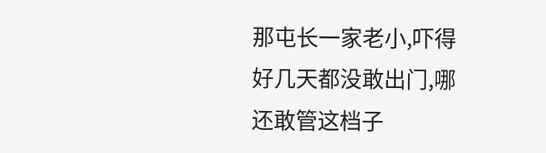那屯长一家老小,吓得好几天都没敢出门,哪还敢管这档子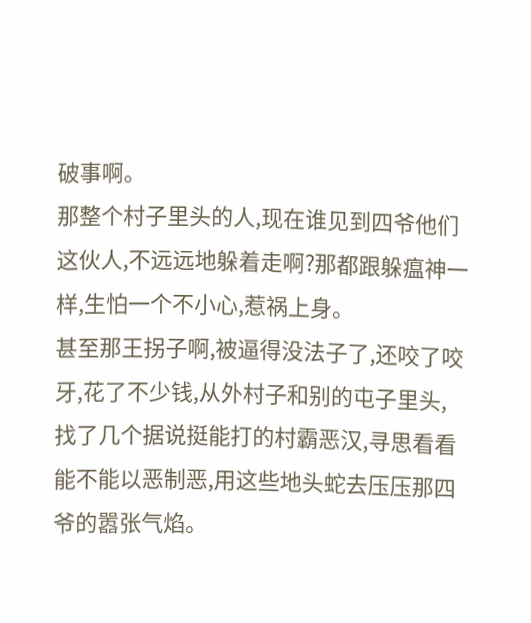破事啊。
那整个村子里头的人,现在谁见到四爷他们这伙人,不远远地躲着走啊?那都跟躲瘟神一样,生怕一个不小心,惹祸上身。
甚至那王拐子啊,被逼得没法子了,还咬了咬牙,花了不少钱,从外村子和别的屯子里头,找了几个据说挺能打的村霸恶汉,寻思看看能不能以恶制恶,用这些地头蛇去压压那四爷的嚣张气焰。